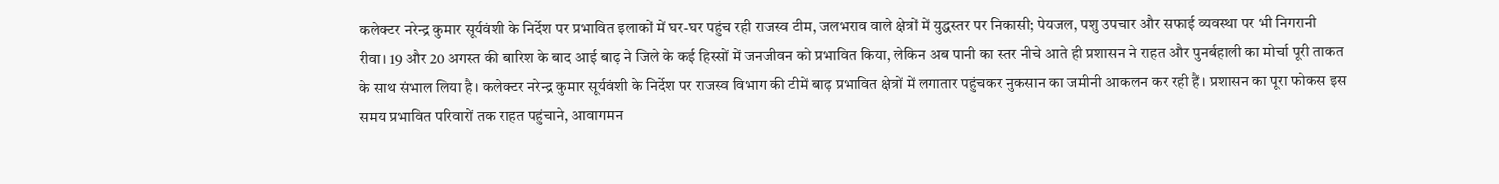कलेक्टर नरेन्द्र कुमार सूर्यवंशी के निर्देश पर प्रभावित इलाकों में घर-घर पहुंच रही राजस्व टीम, जलभराव वाले क्षेत्रों में युद्धस्तर पर निकासी; पेयजल, पशु उपचार और सफाई व्यवस्था पर भी निगरानी
रीवा। 19 और 20 अगस्त की बारिश के बाद आई बाढ़ ने जिले के कई हिस्सों में जनजीवन को प्रभावित किया, लेकिन अब पानी का स्तर नीचे आते ही प्रशासन ने राहत और पुनर्बहाली का मोर्चा पूरी ताकत के साथ संभाल लिया है। कलेक्टर नरेन्द्र कुमार सूर्यवंशी के निर्देश पर राजस्व विभाग की टीमें बाढ़ प्रभावित क्षेत्रों में लगातार पहुंचकर नुकसान का जमीनी आकलन कर रही हैं। प्रशासन का पूरा फोकस इस समय प्रभावित परिवारों तक राहत पहुंचाने, आवागमन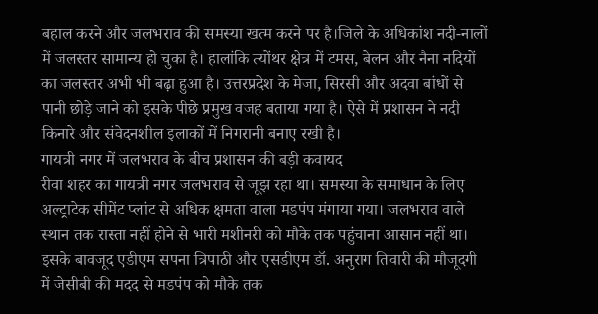बहाल करने और जलभराव की समस्या खत्म करने पर है।जिले के अधिकांश नदी-नालों में जलस्तर सामान्य हो चुका है। हालांकि त्योंथर क्षेत्र में टमस, बेलन और नैना नदियों का जलस्तर अभी भी बढ़ा हुआ है। उत्तरप्रदेश के मेजा, सिरसी और अदवा बांधों से पानी छोड़े जाने को इसके पीछे प्रमुख वजह बताया गया है। ऐसे में प्रशासन ने नदी किनारे और संवेदनशील इलाकों में निगरानी बनाए रखी है।
गायत्री नगर में जलभराव के बीच प्रशासन की बड़ी कवायद
रीवा शहर का गायत्री नगर जलभराव से जूझ रहा था। समस्या के समाधान के लिए अल्ट्राटेक सीमेंट प्लांट से अधिक क्षमता वाला मडपंप मंगाया गया। जलभराव वाले स्थान तक रास्ता नहीं होने से भारी मशीनरी को मौके तक पहुंचाना आसान नहीं था। इसके बावजूद एडीएम सपना त्रिपाठी और एसडीएम डॉ. अनुराग तिवारी की मौजूदगी में जेसीबी की मदद से मडपंप को मौके तक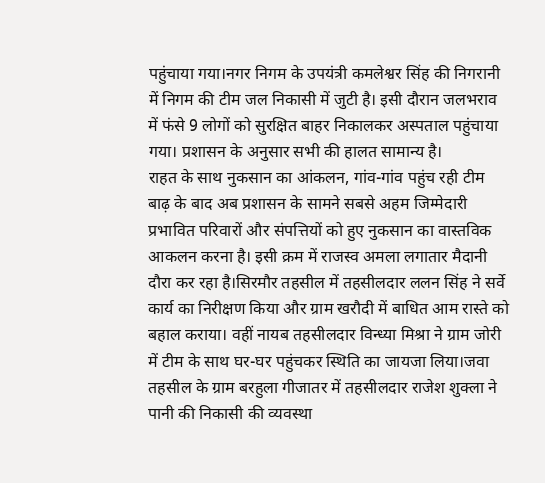पहुंचाया गया।नगर निगम के उपयंत्री कमलेश्वर सिंह की निगरानी में निगम की टीम जल निकासी में जुटी है। इसी दौरान जलभराव में फंसे 9 लोगों को सुरक्षित बाहर निकालकर अस्पताल पहुंचाया गया। प्रशासन के अनुसार सभी की हालत सामान्य है।
राहत के साथ नुकसान का आंकलन, गांव-गांव पहुंच रही टीम
बाढ़ के बाद अब प्रशासन के सामने सबसे अहम जिम्मेदारी प्रभावित परिवारों और संपत्तियों को हुए नुकसान का वास्तविक आकलन करना है। इसी क्रम में राजस्व अमला लगातार मैदानी दौरा कर रहा है।सिरमौर तहसील में तहसीलदार ललन सिंह ने सर्वे कार्य का निरीक्षण किया और ग्राम खरौदी में बाधित आम रास्ते को बहाल कराया। वहीं नायब तहसीलदार विन्ध्या मिश्रा ने ग्राम जोरी में टीम के साथ घर-घर पहुंचकर स्थिति का जायजा लिया।जवा तहसील के ग्राम बरहुला गीजातर में तहसीलदार राजेश शुक्ला ने पानी की निकासी की व्यवस्था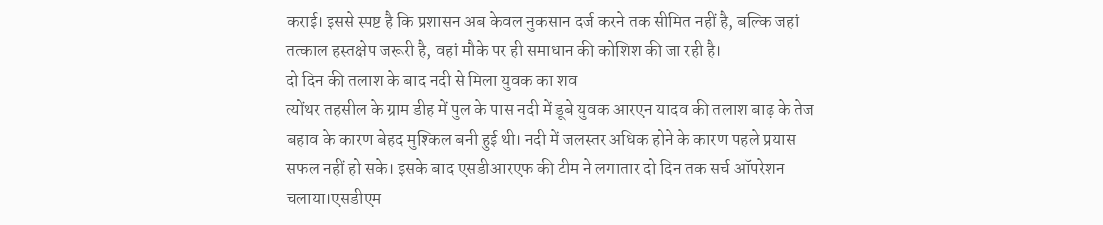कराई। इससे स्पष्ट है कि प्रशासन अब केवल नुकसान दर्ज करने तक सीमित नहीं है, बल्कि जहां तत्काल हस्तक्षेप जरूरी है, वहां मौके पर ही समाधान की कोशिश की जा रही है।
दो दिन की तलाश के बाद नदी से मिला युवक का शव
त्योंथर तहसील के ग्राम डीह में पुल के पास नदी में डूबे युवक आरएन यादव की तलाश बाढ़ के तेज बहाव के कारण बेहद मुश्किल बनी हुई थी। नदी में जलस्तर अधिक होने के कारण पहले प्रयास सफल नहीं हो सके। इसके बाद एसडीआरएफ की टीम ने लगातार दो दिन तक सर्च ऑपरेशन चलाया।एसडीएम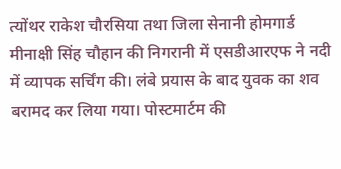त्योंथर राकेश चौरसिया तथा जिला सेनानी होमगार्ड मीनाक्षी सिंह चौहान की निगरानी में एसडीआरएफ ने नदी में व्यापक सर्चिंग की। लंबे प्रयास के बाद युवक का शव बरामद कर लिया गया। पोस्टमार्टम की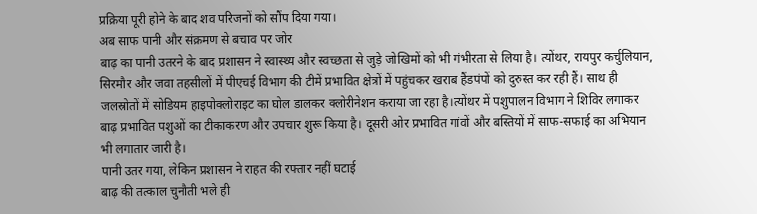प्रक्रिया पूरी होने के बाद शव परिजनों को सौंप दिया गया।
अब साफ पानी और संक्रमण से बचाव पर जोर
बाढ़ का पानी उतरने के बाद प्रशासन ने स्वास्थ्य और स्वच्छता से जुड़े जोखिमों को भी गंभीरता से लिया है। त्योंथर, रायपुर कर्चुलियान, सिरमौर और जवा तहसीलों में पीएचई विभाग की टीमें प्रभावित क्षेत्रों में पहुंचकर खराब हैंडपंपों को दुरुस्त कर रही हैं। साथ ही जलस्रोतों में सोडियम हाइपोक्लोराइट का घोल डालकर क्लोरीनेशन कराया जा रहा है।त्योंथर में पशुपालन विभाग ने शिविर लगाकर बाढ़ प्रभावित पशुओं का टीकाकरण और उपचार शुरू किया है। दूसरी ओर प्रभावित गांवों और बस्तियों में साफ-सफाई का अभियान भी लगातार जारी है।
पानी उतर गया, लेकिन प्रशासन ने राहत की रफ्तार नहीं घटाई
बाढ़ की तत्काल चुनौती भले ही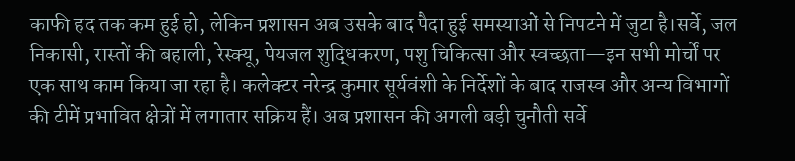काफी हद तक कम हुई हो, लेकिन प्रशासन अब उसके बाद पैदा हुई समस्याओं से निपटने में जुटा है।सर्वे, जल निकासी, रास्तों की बहाली, रेस्क्यू, पेयजल शुद्धिकरण, पशु चिकित्सा और स्वच्छता—इन सभी मोर्चों पर एक साथ काम किया जा रहा है। कलेक्टर नरेन्द्र कुमार सूर्यवंशी के निर्देशों के बाद राजस्व और अन्य विभागों की टीमें प्रभावित क्षेत्रों में लगातार सक्रिय हैं। अब प्रशासन की अगली बड़ी चुनौती सर्वे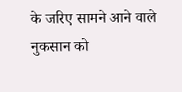के जरिए सामने आने वाले नुकसान को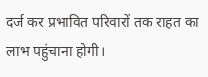दर्ज कर प्रभावित परिवारों तक राहत का लाभ पहुंचाना होगी।